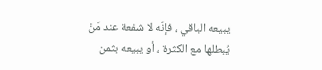يبيعه الباقي ، فإنّه لا شفعة عند مَنْ يُبطلها مع الكثرة ، أو يبيعه بثمن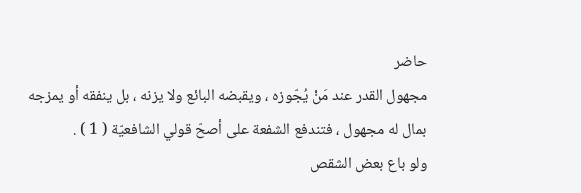حاضر
مجهول القدر عند مَنْ يُجّوزه ، ويقبضه البائع ولا يزنه ، بل ينفقه أو يمزجه
بمال له مجهول ، فتندفع الشفعة على أصحّ قولي الشافعيّة ( 1 ) .
ولو باع بعض الشقص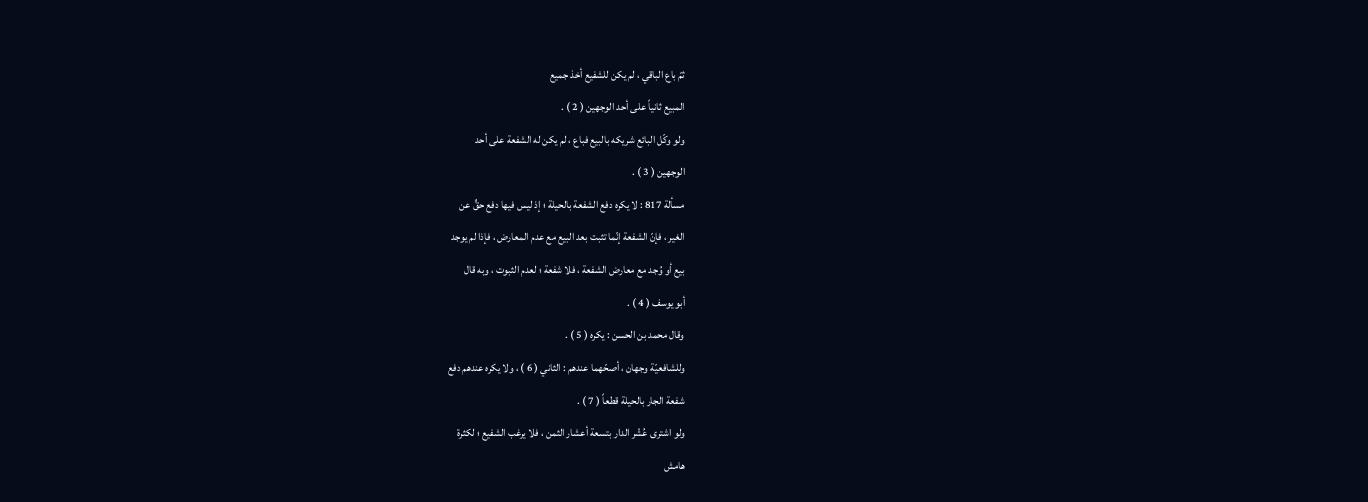ثمّ باع الباقي ، لم يكن للشفيع أخذ جميع
المبيع ثانياً على أحد الوجهين ( 2 ) .
ولو وكّل البائع شريكه بالبيع فباع ، لم يكن له الشفعة على أحد
الوجهين ( 3 ) .
مسألة 817 : لا يكره دفع الشفعة بالحيلة ؛ إذ ليس فيها دفع حقٍّ عن
الغير ، فإنّ الشفعة إنّما تثبت بعد البيع مع عدم المعارض ، فإذا لم يوجد
بيع أو وُجد مع معارض الشفعة ، فلا شفعة ؛ لعدم الثبوت ، وبه قال
أبو يوسف ( 4 ) .
وقال محمد بن الحسن : يكره ( 5 ) .
وللشافعيّة وجهان ، أصحّهما عندهم : الثاني ( 6 ) ، ولا يكره عندهم دفع
شفعة الجار بالحيلة قطعاً ( 7 ) .
ولو اشترى عُشْر الدار بتسعة أعشار الثمن ، فلا يرغب الشفيع ؛ لكثرة
هامش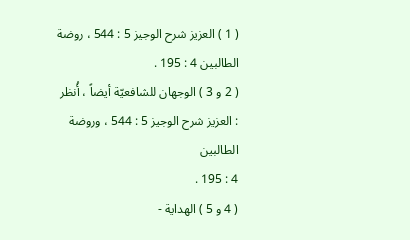( 1 ) العزيز شرح الوجيز 5 : 544 ، روضة الطالبين 4 : 195 .
( 2 و 3 ) الوجهان للشافعيّة أيضاً ، أُنظر : العزيز شرح الوجيز 5 : 544 ، وروضة الطالبين
4 : 195 .
( 4 و 5 ) الهداية -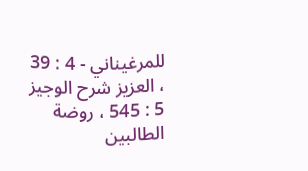للمرغيناني - 4 : 39 ، العزيز شرح الوجيز 5 : 545 ، روضة الطالبين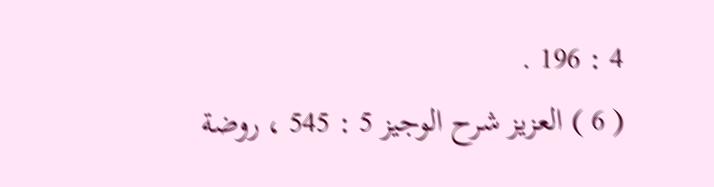4 : 196 .
( 6 ) العزيز شرح الوجيز 5 : 545 ، روضة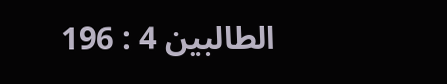الطالبين 4 : 196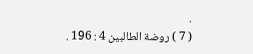.
( 7 ) روضة الطالبين 4 : 196 .